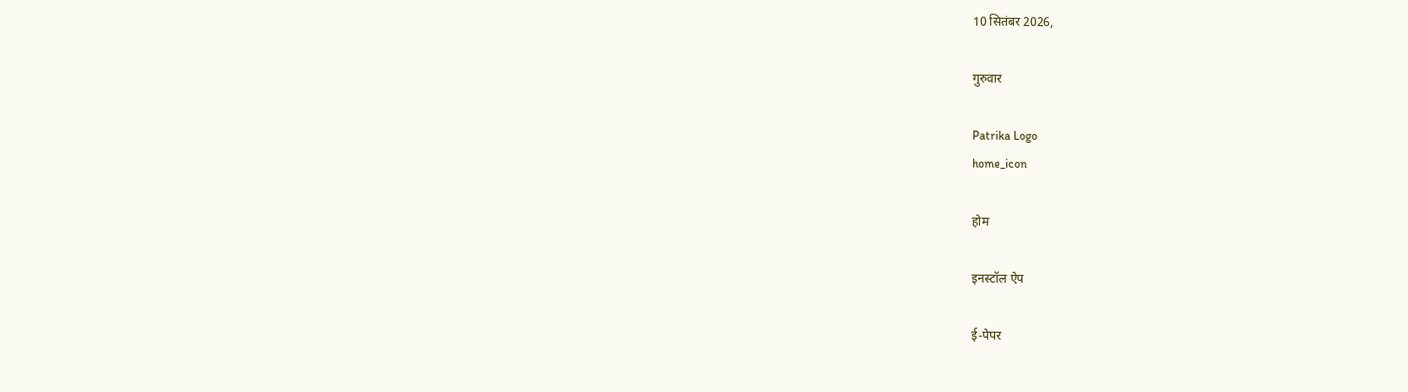10 सितंबर 2026,

गुरुवार

Patrika Logo
home_icon

होम

इनस्टॉल ऐप

ई-पेपर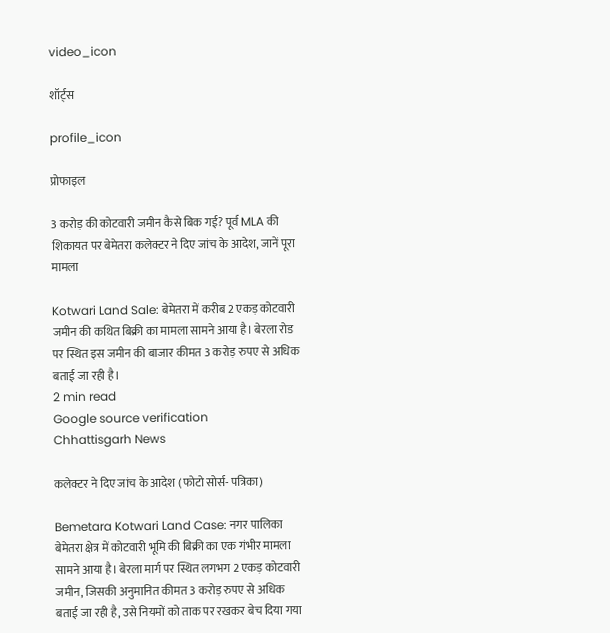video_icon

शॉर्ट्स

profile_icon

प्रोफाइल

3 करोड़ की कोटवारी जमीन कैसे बिक गई? पूर्व MLA की शिकायत पर बेमेतरा कलेक्टर ने दिए जांच के आदेश, जानें पूरा मामला

Kotwari Land Sale: बेमेतरा में करीब 2 एकड़ कोटवारी जमीन की कथित बिक्री का मामला सामने आया है। बेरला रोड पर स्थित इस जमीन की बाजार कीमत 3 करोड़ रुपए से अधिक बताई जा रही है।
2 min read
Google source verification
Chhattisgarh News

कलेक्टर ने दिए जांच के आदेश (फोटो सोर्स- पत्रिका)

Bemetara Kotwari Land Case: नगर पालिका बेमेतरा क्षेत्र में कोटवारी भूमि की बिक्री का एक गंभीर मामला सामने आया है। बेरला मार्ग पर स्थित लगभग 2 एकड़ कोटवारी जमीन, जिसकी अनुमानित कीमत 3 करोड़ रुपए से अधिक बताई जा रही है, उसे नियमों को ताक पर रखकर बेच दिया गया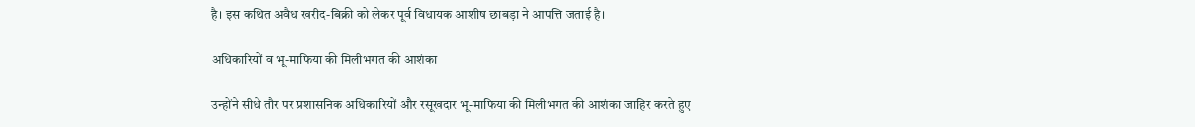है। इस कथित अवैध खरीद-बिक्री को लेकर पूर्व विधायक आशीष छाबड़ा ने आपत्ति जताई है।

अधिकारियों व भू-माफिया की मिलीभगत की आशंका

उन्होंने सीधे तौर पर प्रशासनिक अधिकारियों और रसूखदार भू-माफिया की मिलीभगत की आशंका जाहिर करते हुए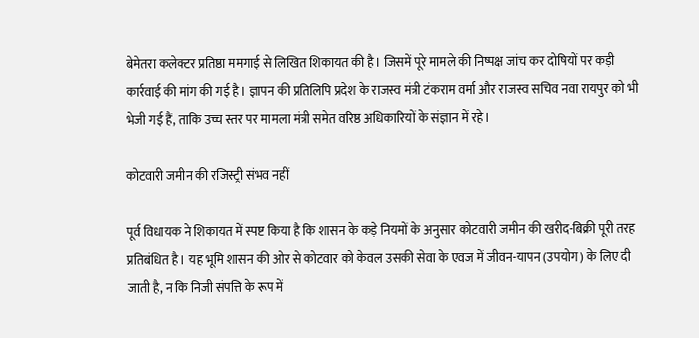बेमेतरा कलेक्टर प्रतिष्ठा ममगाई से लिखित शिकायत की है। जिसमें पूरे मामले की निष्पक्ष जांच कर दोषियों पर कड़ी कार्रवाई की मांग की गई है। ज्ञापन की प्रतिलिपि प्रदेश के राजस्व मंत्री टंकराम वर्मा और राजस्व सचिव नवा रायपुर को भी भेजी गई हैं, ताकि उच्च स्तर पर मामला मंत्री समेत वरिष्ठ अधिकारियों के संज्ञान में रहे।

कोटवारी जमीन की रजिस्ट्री संभव नहीं

पूर्व विधायक ने शिकायत में स्पष्ट किया है कि शासन के कड़े नियमों के अनुसार कोटवारी जमीन की खरीद-बिक्री पूरी तरह प्रतिबंधित है। यह भूमि शासन की ओर से कोटवार को केवल उसकी सेवा के एवज में जीवन-यापन (उपयोग) के लिए दी जाती है, न कि निजी संपत्ति के रूप में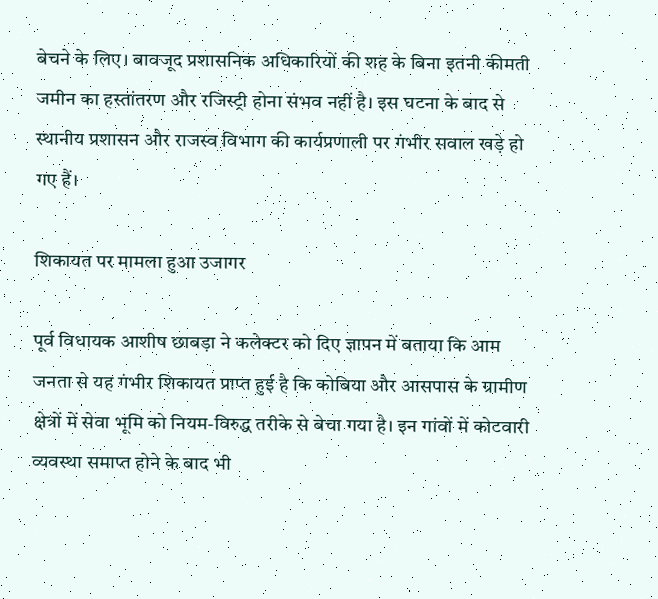बेचने के लिए। बावजूद प्रशासनिक अधिकारियों की शह के बिना इतनी कीमती जमीन का हस्तांतरण और रजिस्ट्री होना संभव नहीं है। इस घटना के बाद से स्थानीय प्रशासन और राजस्व विभाग की कार्यप्रणाली पर गंभीर सवाल खड़े हो गए हैं।

शिकायत पर मामला हुआ उजागर

पूर्व विधायक आशीष छाबड़ा ने कलेक्टर को दिए ज्ञापन में बताया कि आम जनता से यह गंभीर शिकायत प्राप्त हुई है कि कोबिया और आसपास के ग्रामीण क्षेत्रों में सेवा भूमि को नियम-विरुद्ध तरीके से बेचा गया है। इन गांवों में कोटवारी व्यवस्था समाप्त होने के बाद भी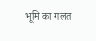भूमि का गलत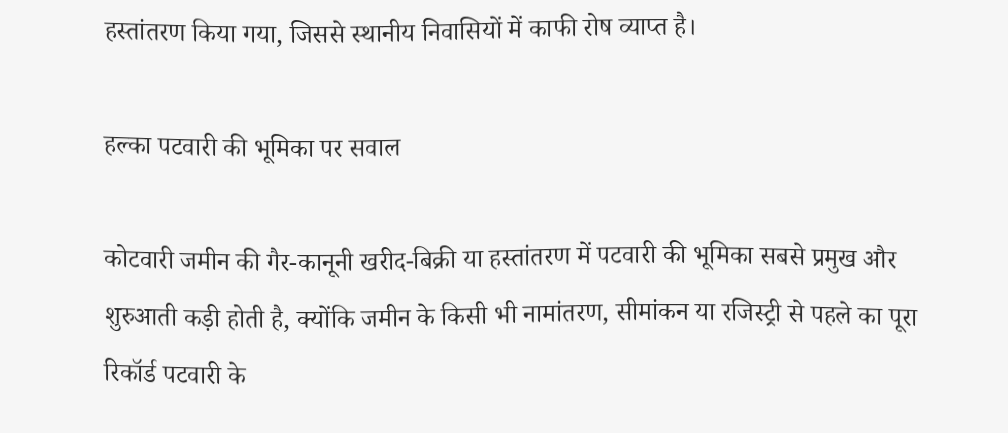हस्तांतरण किया गया, जिससे स्थानीय निवासियों में काफी रोष व्याप्त है।

हल्का पटवारी की भूमिका पर सवाल

कोटवारी जमीन की गैर-कानूनी खरीद-बिक्री या हस्तांतरण में पटवारी की भूमिका सबसे प्रमुख और शुरुआती कड़ी होती है, क्योंकि जमीन के किसी भी नामांतरण, सीमांकन या रजिस्ट्री से पहले का पूरा रिकॉर्ड पटवारी के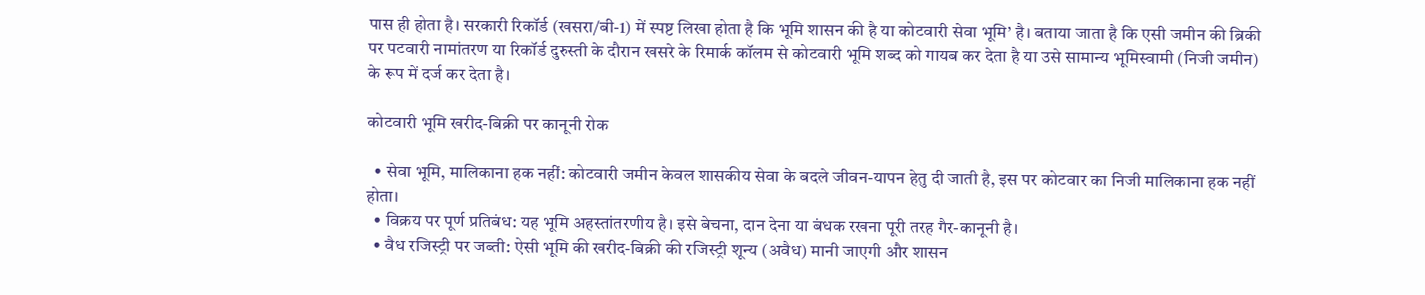पास ही होता है। सरकारी रिकॉर्ड (खसरा/बी-1) में स्पष्ट लिखा होता है कि भूमि शासन की है या कोटवारी सेवा भूमि’ है। बताया जाता है कि एसी जमीन की ब्रिकी पर पटवारी नामांतरण या रिकॉर्ड दुरुस्ती के दौरान खसरे के रिमार्क कॉलम से कोटवारी भूमि शब्द को गायब कर देता है या उसे सामान्य भूमिस्वामी (निजी जमीन) के रूप में दर्ज कर देता है।

कोटवारी भूमि खरीद-बिक्री पर कानूनी रोक

  • सेवा भूमि, मालिकाना हक नहीं: कोटवारी जमीन केवल शासकीय सेवा के बदले जीवन-यापन हेतु दी जाती है, इस पर कोटवार का निजी मालिकाना हक नहीं होता।
  • विक्रय पर पूर्ण प्रतिबंध: यह भूमि अहस्तांतरणीय है। इसे बेचना, दान देना या बंधक रखना पूरी तरह गैर-कानूनी है।
  • वैध रजिस्ट्री पर जब्ती: ऐसी भूमि की खरीद-बिक्री की रजिस्ट्री शून्य (अवैध) मानी जाएगी और शासन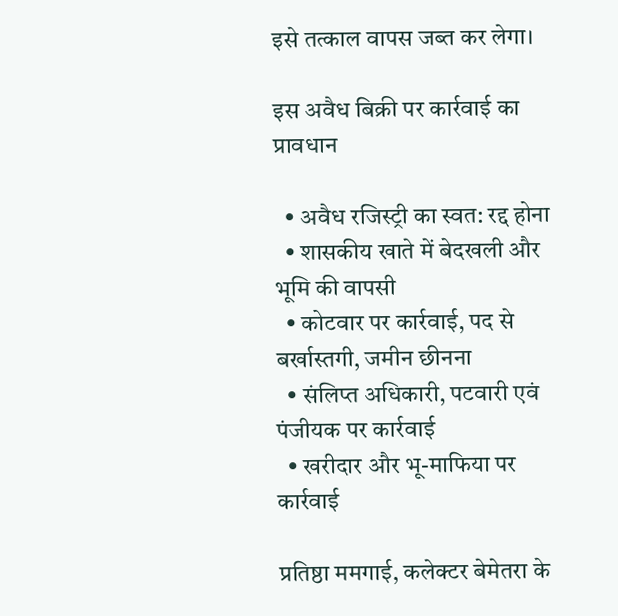इसे तत्काल वापस जब्त कर लेगा।

इस अवैध बिक्री पर कार्रवाई का प्रावधान

  • अवैध रजिस्ट्री का स्वत: रद्द होना
  • शासकीय खाते में बेदखली और भूमि की वापसी
  • कोटवार पर कार्रवाई, पद से बर्खास्तगी, जमीन छीनना
  • संलिप्त अधिकारी, पटवारी एवं पंजीयक पर कार्रवाई
  • खरीदार और भू-माफिया पर कार्रवाई

प्रतिष्ठा ममगाई, कलेक्टर बेमेतरा के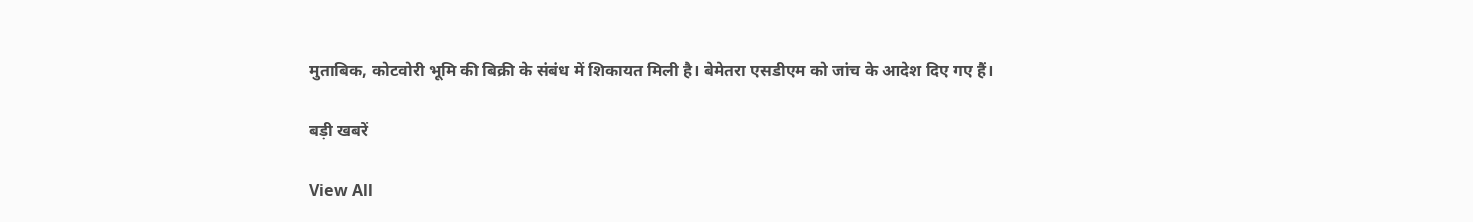मुताबिक, कोटवोरी भूमि की बिक्री के संबंध में शिकायत मिली है। बेमेतरा एसडीएम को जांच के आदेश दिए गए हैं।

बड़ी खबरें

View All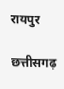रायपुर

छत्तीसगढ़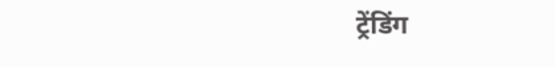ट्रेंडिंग